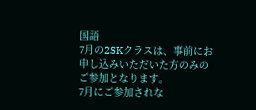国語
7月の2SKクラスは、事前にお申し込みいただいた方のみのご参加となります。
7月にご参加されな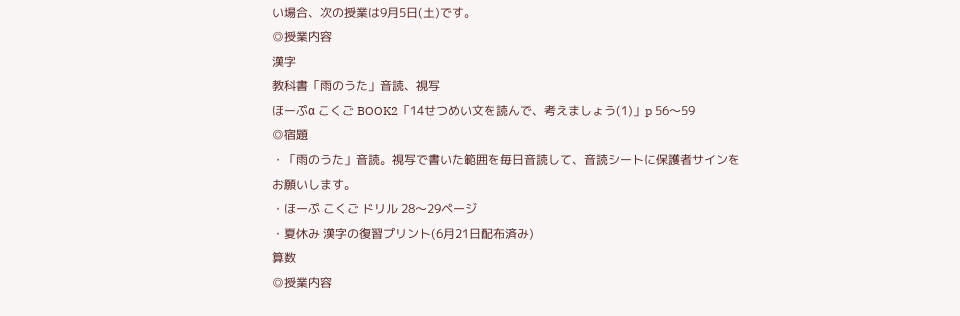い場合、次の授業は9月5日(土)です。
◎授業内容
漢字
教科書「雨のうた」音読、視写
ほーぷα こくご BOOK2「14せつめい文を読んで、考えましょう(1)」p 56〜59
◎宿題
・「雨のうた」音読。視写で書いた範囲を毎日音読して、音読シートに保護者サインをお願いします。
・ほーぷ こくご ドリル 28〜29ページ
・夏休み 漢字の復習プリント(6月21日配布済み)
算数
◎授業内容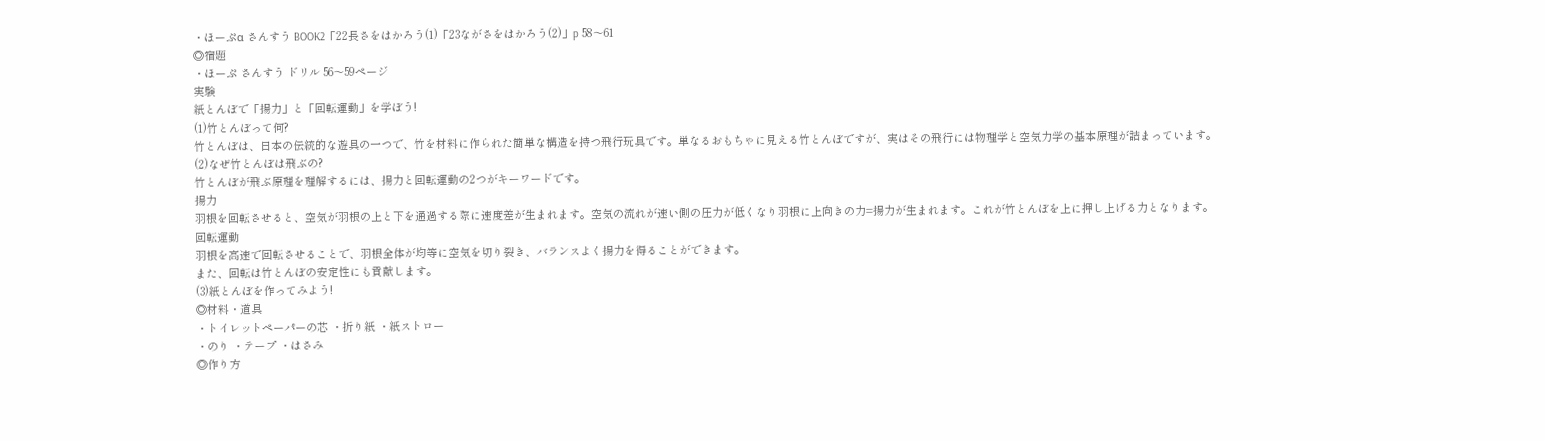・ほーぷα さんすう BOOK2「22長さをはかろう(1)「23ながさをはかろう(2)」p 58〜61
◎宿題
・ほーぷ さんすう ドリル 56〜59ページ
実験
紙とんぼで「揚力」と「回転運動」を学ぼう!
(1)竹とんぼって何?
竹とんぼは、日本の伝統的な遊具の一つで、竹を材料に作られた簡単な構造を持つ飛行玩具です。単なるおもちゃに見える竹とんぼですが、実はその飛行には物理学と空気力学の基本原理が詰まっています。
(2)なぜ竹とんぼは飛ぶの?
竹とんぼが飛ぶ原理を理解するには、揚力と回転運動の2つがキーワードです。
揚力
羽根を回転させると、空気が羽根の上と下を通過する際に速度差が生まれます。空気の流れが速い側の圧力が低くなり羽根に上向きの力=揚力が生まれます。これが竹とんぼを上に押し上げる力となります。
回転運動
羽根を高速で回転させることで、羽根全体が均等に空気を切り裂き、バランスよく揚力を得ることができます。
また、回転は竹とんぼの安定性にも貢献します。
(3)紙とんぼを作ってみよう!
◎材料・道具
・トイレットペーパーの芯 ・折り紙 ・紙ストロー
・のり ・テープ ・はさみ
◎作り方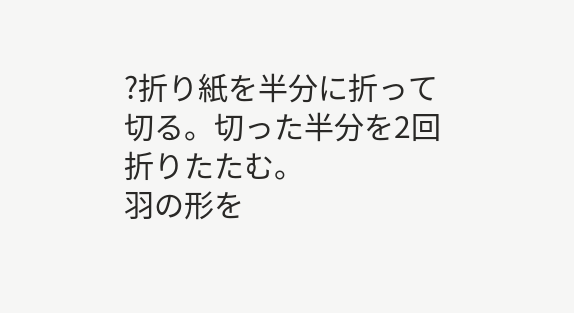?折り紙を半分に折って切る。切った半分を2回折りたたむ。
羽の形を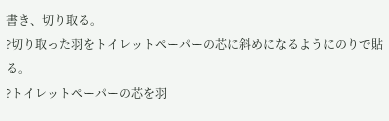書き、切り取る。
?切り取った羽をトイレットペーパーの芯に斜めになるようにのりで貼る。
?トイレットペーパーの芯を羽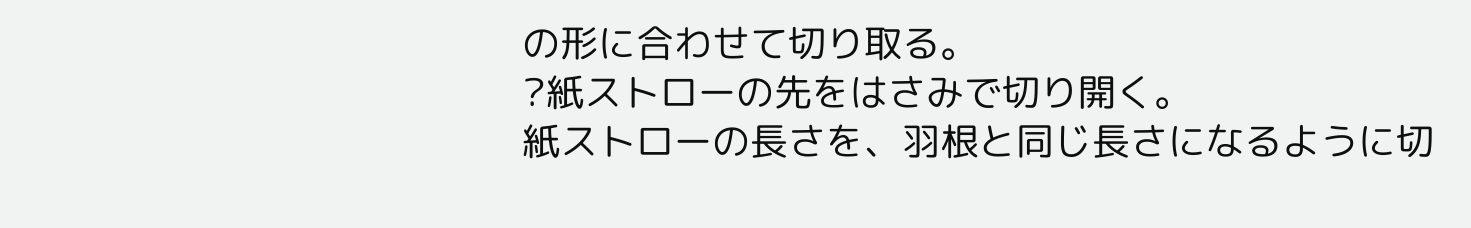の形に合わせて切り取る。
?紙ストローの先をはさみで切り開く。
紙ストローの長さを、羽根と同じ長さになるように切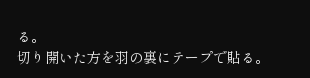る。
切り開いた方を羽の裏にテープで貼る。